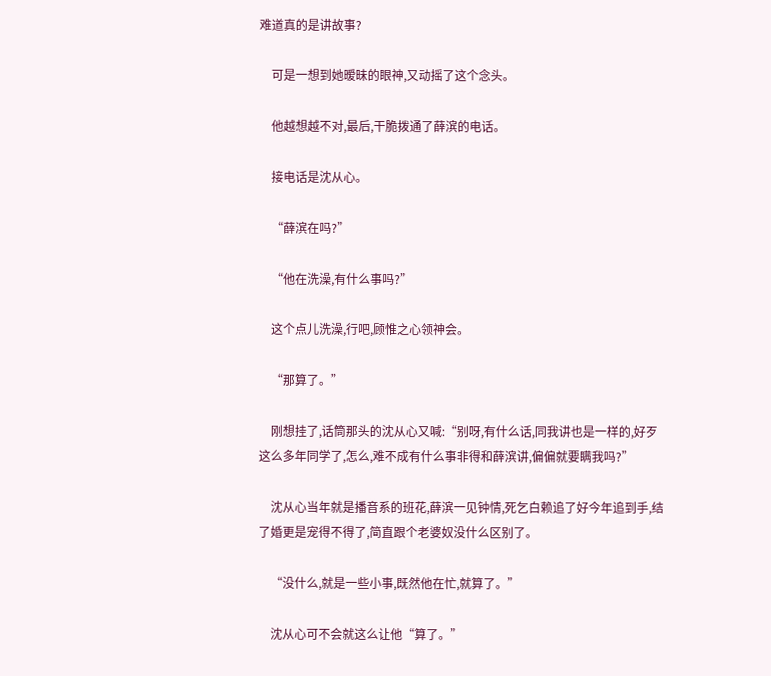难道真的是讲故事?

    可是一想到她暧昧的眼神,又动摇了这个念头。

    他越想越不对,最后,干脆拨通了薛滨的电话。

    接电话是沈从心。

    “薛滨在吗?”

    “他在洗澡,有什么事吗?”

    这个点儿洗澡,行吧,顾惟之心领神会。

    “那算了。”

    刚想挂了,话筒那头的沈从心又喊:“别呀,有什么话,同我讲也是一样的,好歹这么多年同学了,怎么,难不成有什么事非得和薛滨讲,偏偏就要瞒我吗?”

    沈从心当年就是播音系的班花,薛滨一见钟情,死乞白赖追了好今年追到手,结了婚更是宠得不得了,简直跟个老婆奴没什么区别了。

    “没什么,就是一些小事,既然他在忙,就算了。”

    沈从心可不会就这么让他“算了。”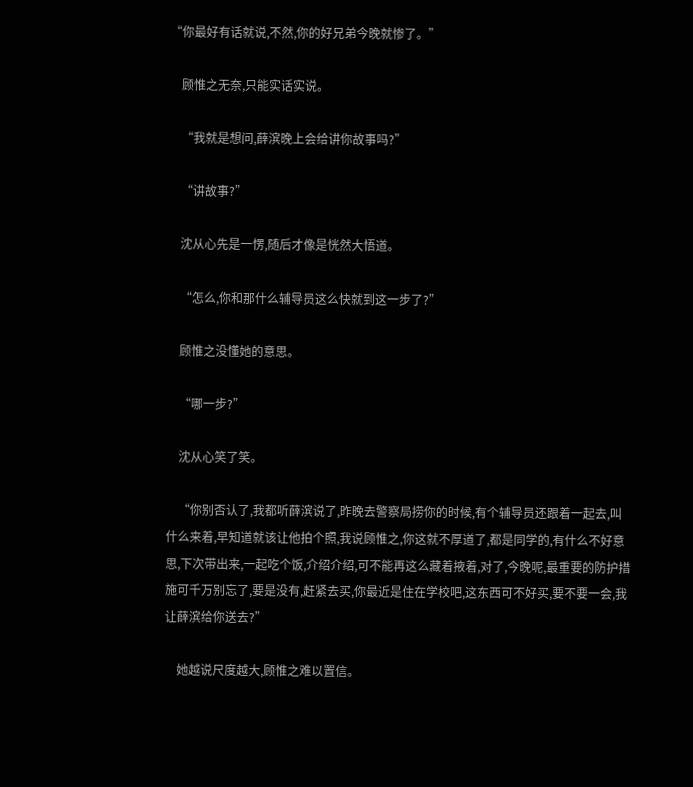“你最好有话就说,不然,你的好兄弟今晚就惨了。”

    顾惟之无奈,只能实话实说。

    “我就是想问,薛滨晚上会给讲你故事吗?”

    “讲故事?”

    沈从心先是一愣,随后才像是恍然大悟道。

    “怎么,你和那什么辅导员这么快就到这一步了?”

    顾惟之没懂她的意思。

    “哪一步?”

    沈从心笑了笑。

    “你别否认了,我都听薛滨说了,昨晚去警察局捞你的时候,有个辅导员还跟着一起去,叫什么来着,早知道就该让他拍个照,我说顾惟之,你这就不厚道了,都是同学的,有什么不好意思,下次带出来,一起吃个饭,介绍介绍,可不能再这么藏着掖着,对了,今晚呢,最重要的防护措施可千万别忘了,要是没有,赶紧去买,你最近是住在学校吧,这东西可不好买,要不要一会,我让薛滨给你送去?”

    她越说尺度越大,顾惟之难以置信。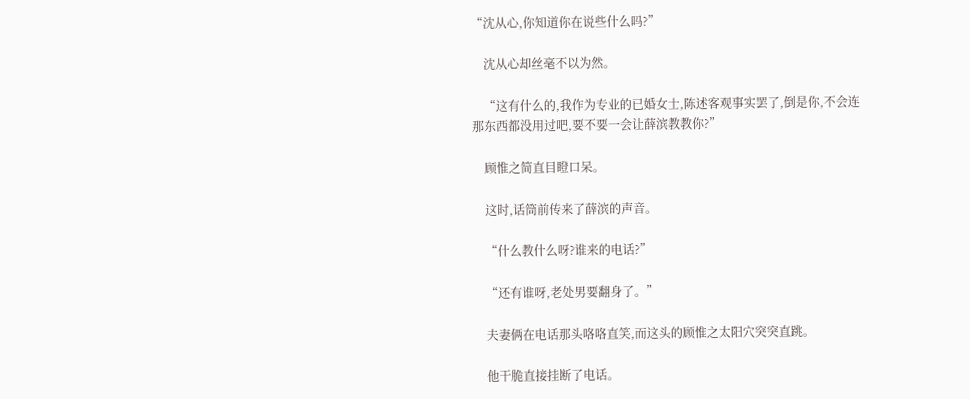“沈从心,你知道你在说些什么吗?”

    沈从心却丝毫不以为然。

    “这有什么的,我作为专业的已婚女士,陈述客观事实罢了,倒是你,不会连那东西都没用过吧,要不要一会让薛滨教教你?”

    顾惟之简直目瞪口呆。

    这时,话筒前传来了薛滨的声音。

    “什么教什么呀?谁来的电话?”

    “还有谁呀,老处男要翻身了。”

    夫妻俩在电话那头咯咯直笑,而这头的顾惟之太阳穴突突直跳。

    他干脆直接挂断了电话。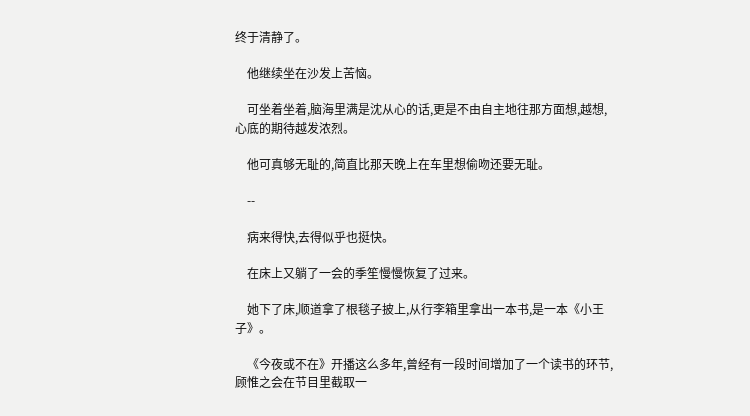终于清静了。

    他继续坐在沙发上苦恼。

    可坐着坐着,脑海里满是沈从心的话,更是不由自主地往那方面想,越想,心底的期待越发浓烈。

    他可真够无耻的,简直比那天晚上在车里想偷吻还要无耻。

    --

    病来得快,去得似乎也挺快。

    在床上又躺了一会的季笙慢慢恢复了过来。

    她下了床,顺道拿了根毯子披上,从行李箱里拿出一本书,是一本《小王子》。

    《今夜或不在》开播这么多年,曾经有一段时间增加了一个读书的环节,顾惟之会在节目里截取一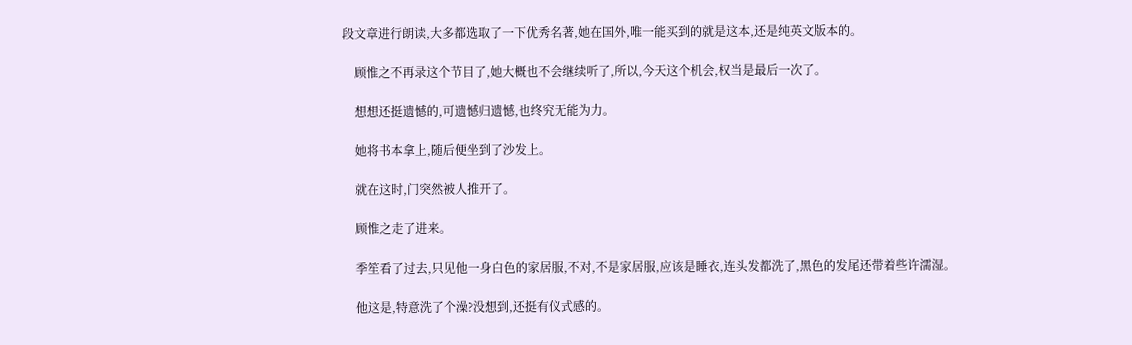段文章进行朗读,大多都选取了一下优秀名著,她在国外,唯一能买到的就是这本,还是纯英文版本的。

    顾惟之不再录这个节目了,她大概也不会继续听了,所以,今天这个机会,权当是最后一次了。

    想想还挺遗憾的,可遗憾归遗憾,也终究无能为力。

    她将书本拿上,随后便坐到了沙发上。

    就在这时,门突然被人推开了。

    顾惟之走了进来。

    季笙看了过去,只见他一身白色的家居服,不对,不是家居服,应该是睡衣,连头发都洗了,黑色的发尾还带着些许濡湿。

    他这是,特意洗了个澡?没想到,还挺有仪式感的。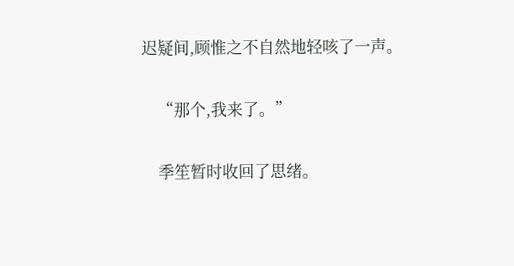迟疑间,顾惟之不自然地轻咳了一声。

    “那个,我来了。”

    季笙暂时收回了思绪。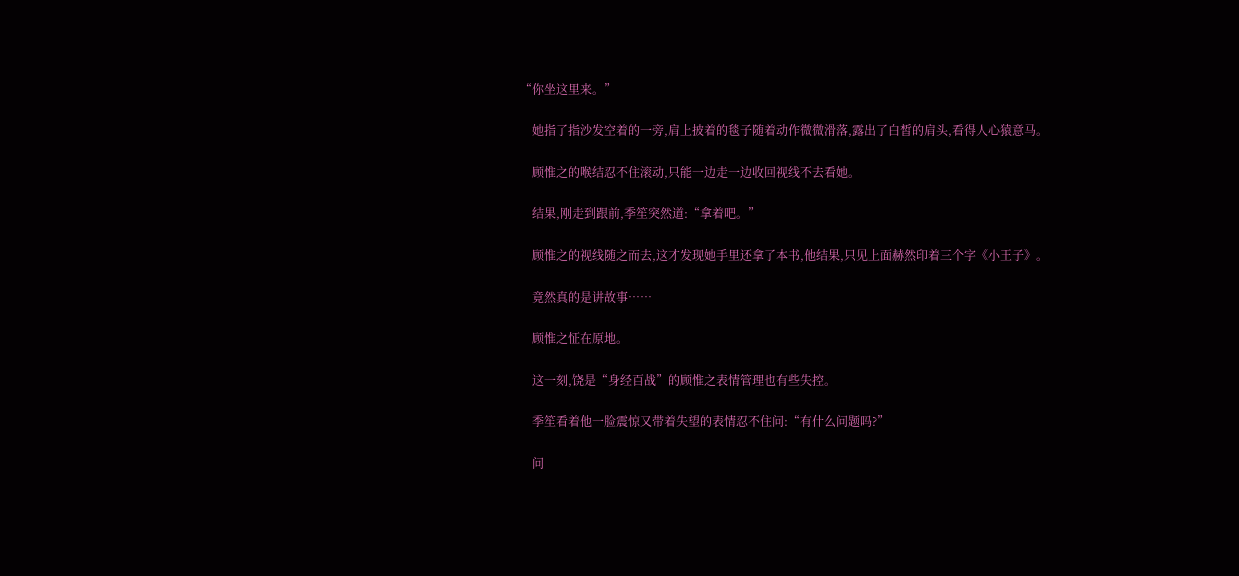“你坐这里来。”

    她指了指沙发空着的一旁,肩上披着的毯子随着动作微微滑落,露出了白皙的肩头,看得人心猿意马。

    顾惟之的喉结忍不住滚动,只能一边走一边收回视线不去看她。

    结果,刚走到跟前,季笙突然道:“拿着吧。”

    顾惟之的视线随之而去,这才发现她手里还拿了本书,他结果,只见上面赫然印着三个字《小王子》。

    竟然真的是讲故事……

    顾惟之怔在原地。

    这一刻,饶是“身经百战”的顾惟之表情管理也有些失控。

    季笙看着他一脸震惊又带着失望的表情忍不住问:“有什么问题吗?”

    问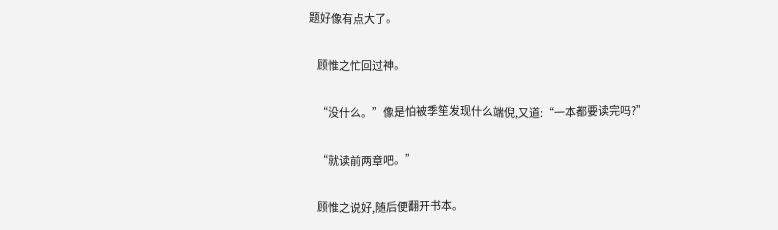题好像有点大了。

    顾惟之忙回过神。

    “没什么。”像是怕被季笙发现什么端倪,又道:“一本都要读完吗?”

    “就读前两章吧。”

    顾惟之说好,随后便翻开书本。